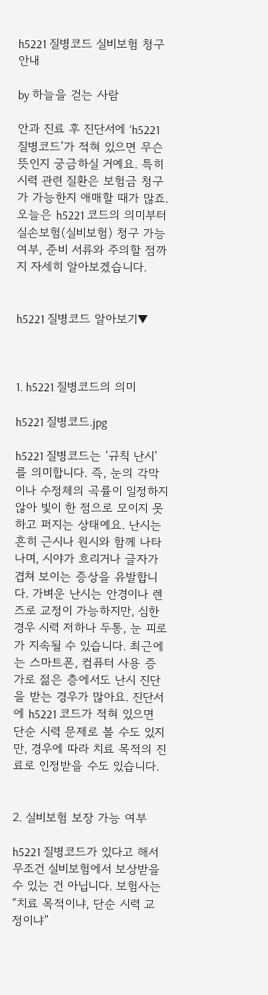h5221 질병코드 실비보험 청구 안내

by 하늘을 걷는 사람

안과 진료 후 진단서에 ‘h5221 질병코드’가 적혀 있으면 무슨 뜻인지 궁금하실 거예요. 특히 시력 관련 질환은 보험금 청구가 가능한지 애매할 때가 많죠. 오늘은 h5221 코드의 의미부터 실손보험(실비보험) 청구 가능 여부, 준비 서류와 주의할 점까지 자세히 알아보겠습니다.


h5221 질병코드 알아보기▼



1. h5221 질병코드의 의미

h5221 질병코드.jpg

h5221 질병코드는 ‘규칙 난시’를 의미합니다. 즉, 눈의 각막이나 수정체의 곡률이 일정하지 않아 빛이 한 점으로 모이지 못하고 퍼지는 상태예요. 난시는 흔히 근시나 원시와 함께 나타나며, 시야가 흐리거나 글자가 겹쳐 보이는 증상을 유발합니다. 가벼운 난시는 안경이나 렌즈로 교정이 가능하지만, 심한 경우 시력 저하나 두통, 눈 피로가 지속될 수 있습니다. 최근에는 스마트폰, 컴퓨터 사용 증가로 젊은 층에서도 난시 진단을 받는 경우가 많아요. 진단서에 h5221 코드가 적혀 있으면 단순 시력 문제로 볼 수도 있지만, 경우에 따라 치료 목적의 진료로 인정받을 수도 있습니다.


2. 실비보험 보장 가능 여부

h5221 질병코드가 있다고 해서 무조건 실비보험에서 보상받을 수 있는 건 아닙니다. 보험사는 “치료 목적이냐, 단순 시력 교정이냐”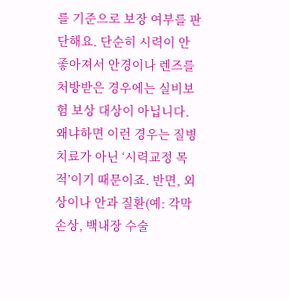를 기준으로 보장 여부를 판단해요. 단순히 시력이 안 좋아져서 안경이나 렌즈를 처방받은 경우에는 실비보험 보상 대상이 아닙니다. 왜냐하면 이런 경우는 질병 치료가 아닌 ‘시력교정 목적’이기 때문이죠. 반면, 외상이나 안과 질환(예: 각막 손상, 백내장 수술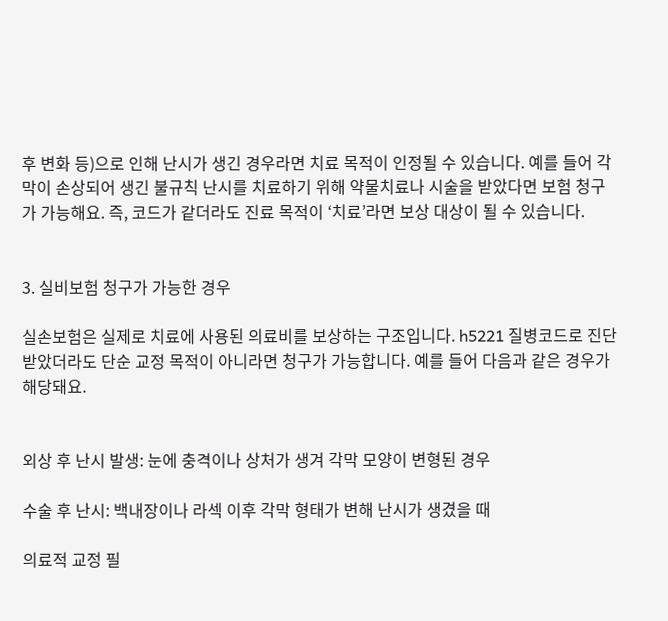후 변화 등)으로 인해 난시가 생긴 경우라면 치료 목적이 인정될 수 있습니다. 예를 들어 각막이 손상되어 생긴 불규칙 난시를 치료하기 위해 약물치료나 시술을 받았다면 보험 청구가 가능해요. 즉, 코드가 같더라도 진료 목적이 ‘치료’라면 보상 대상이 될 수 있습니다.


3. 실비보험 청구가 가능한 경우

실손보험은 실제로 치료에 사용된 의료비를 보상하는 구조입니다. h5221 질병코드로 진단받았더라도 단순 교정 목적이 아니라면 청구가 가능합니다. 예를 들어 다음과 같은 경우가 해당돼요.


외상 후 난시 발생: 눈에 충격이나 상처가 생겨 각막 모양이 변형된 경우

수술 후 난시: 백내장이나 라섹 이후 각막 형태가 변해 난시가 생겼을 때

의료적 교정 필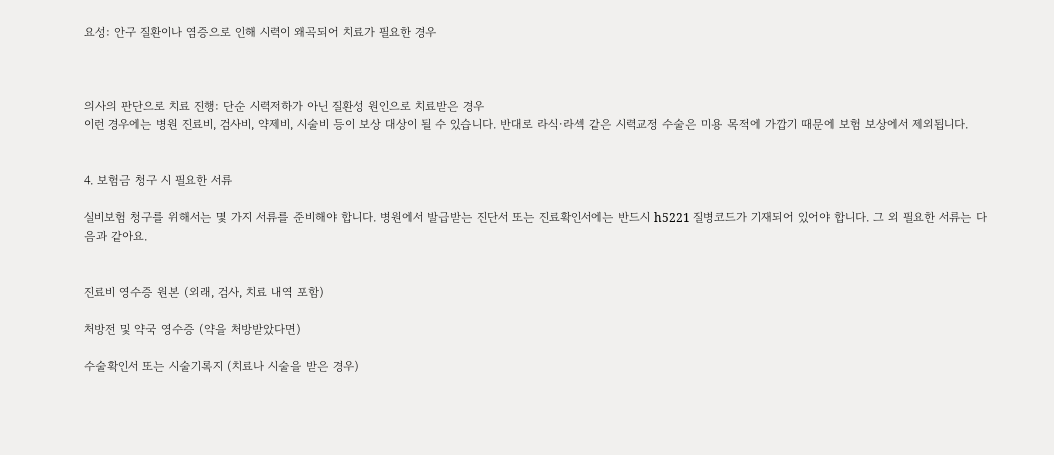요성: 안구 질환이나 염증으로 인해 시력이 왜곡되어 치료가 필요한 경우



의사의 판단으로 치료 진행: 단순 시력저하가 아닌 질환성 원인으로 치료받은 경우
이런 경우에는 병원 진료비, 검사비, 약제비, 시술비 등이 보상 대상이 될 수 있습니다. 반대로 라식·라섹 같은 시력교정 수술은 미용 목적에 가깝기 때문에 보험 보상에서 제외됩니다.


4. 보험금 청구 시 필요한 서류

실비보험 청구를 위해서는 몇 가지 서류를 준비해야 합니다. 병원에서 발급받는 진단서 또는 진료확인서에는 반드시 h5221 질병코드가 기재되어 있어야 합니다. 그 외 필요한 서류는 다음과 같아요.


진료비 영수증 원본 (외래, 검사, 치료 내역 포함)

처방전 및 약국 영수증 (약을 처방받았다면)

수술확인서 또는 시술기록지 (치료나 시술을 받은 경우)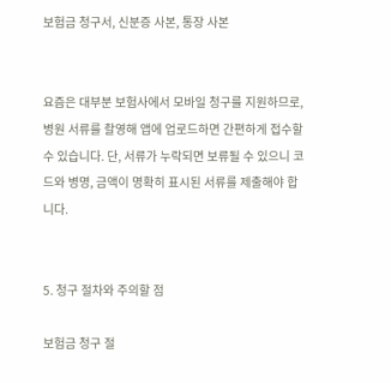보험금 청구서, 신분증 사본, 통장 사본


요즘은 대부분 보험사에서 모바일 청구를 지원하므로, 병원 서류를 촬영해 앱에 업로드하면 간편하게 접수할 수 있습니다. 단, 서류가 누락되면 보류될 수 있으니 코드와 병명, 금액이 명확히 표시된 서류를 제출해야 합니다.


5. 청구 절차와 주의할 점

보험금 청구 절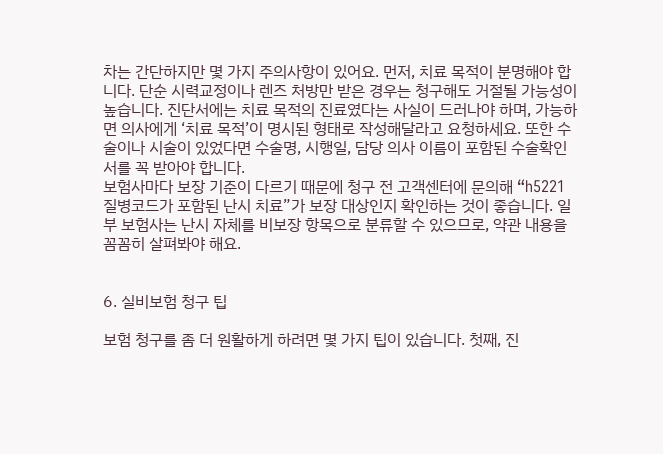차는 간단하지만 몇 가지 주의사항이 있어요. 먼저, 치료 목적이 분명해야 합니다. 단순 시력교정이나 렌즈 처방만 받은 경우는 청구해도 거절될 가능성이 높습니다. 진단서에는 치료 목적의 진료였다는 사실이 드러나야 하며, 가능하면 의사에게 ‘치료 목적’이 명시된 형태로 작성해달라고 요청하세요. 또한 수술이나 시술이 있었다면 수술명, 시행일, 담당 의사 이름이 포함된 수술확인서를 꼭 받아야 합니다.
보험사마다 보장 기준이 다르기 때문에 청구 전 고객센터에 문의해 “h5221 질병코드가 포함된 난시 치료”가 보장 대상인지 확인하는 것이 좋습니다. 일부 보험사는 난시 자체를 비보장 항목으로 분류할 수 있으므로, 약관 내용을 꼼꼼히 살펴봐야 해요.


6. 실비보험 청구 팁

보험 청구를 좀 더 원활하게 하려면 몇 가지 팁이 있습니다. 첫째, 진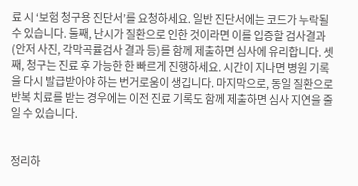료 시 ‘보험 청구용 진단서’를 요청하세요. 일반 진단서에는 코드가 누락될 수 있습니다. 둘째, 난시가 질환으로 인한 것이라면 이를 입증할 검사결과(안저 사진, 각막곡률검사 결과 등)를 함께 제출하면 심사에 유리합니다. 셋째, 청구는 진료 후 가능한 한 빠르게 진행하세요. 시간이 지나면 병원 기록을 다시 발급받아야 하는 번거로움이 생깁니다. 마지막으로, 동일 질환으로 반복 치료를 받는 경우에는 이전 진료 기록도 함께 제출하면 심사 지연을 줄일 수 있습니다.


정리하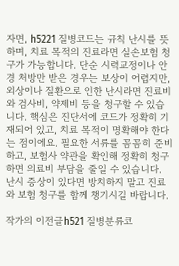자면, h5221 질병코드는 규칙 난시를 뜻하며, 치료 목적의 진료라면 실손보험 청구가 가능합니다. 단순 시력교정이나 안경 처방만 받은 경우는 보상이 어렵지만, 외상이나 질환으로 인한 난시라면 진료비와 검사비, 약제비 등을 청구할 수 있습니다. 핵심은 진단서에 코드가 정확히 기재되어 있고, 치료 목적이 명확해야 한다는 점이에요. 필요한 서류를 꼼꼼히 준비하고, 보험사 약관을 확인해 정확히 청구하면 의료비 부담을 줄일 수 있습니다. 난시 증상이 있다면 방치하지 말고 진료와 보험 청구를 함께 챙기시길 바랍니다.

작가의 이전글h521 질병분류코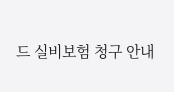드 실비보험 청구 안내